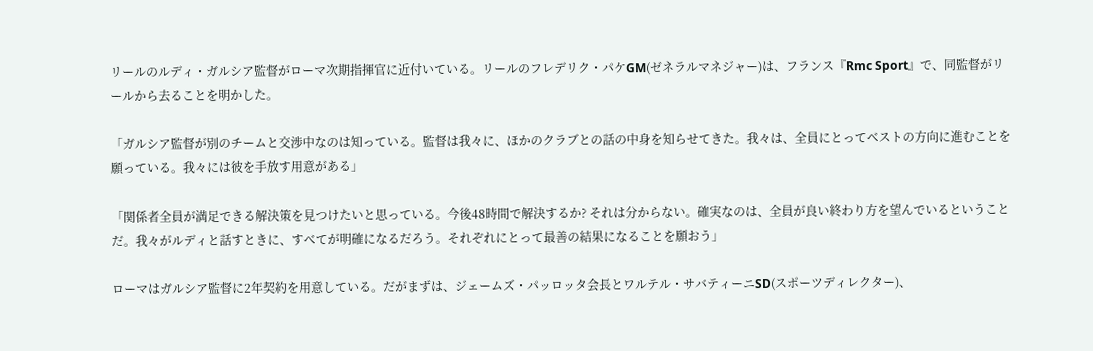リールのルディ・ガルシア監督がローマ次期指揮官に近付いている。リールのフレデリク・パケGM(ゼネラルマネジャー)は、フランス『Rmc Sport』で、同監督がリールから去ることを明かした。

「ガルシア監督が別のチームと交渉中なのは知っている。監督は我々に、ほかのクラブとの話の中身を知らせてきた。我々は、全員にとってベストの方向に進むことを願っている。我々には彼を手放す用意がある」

「関係者全員が満足できる解決策を見つけたいと思っている。今後48時間で解決するか? それは分からない。確実なのは、全員が良い終わり方を望んでいるということだ。我々がルディと話すときに、すべてが明確になるだろう。それぞれにとって最善の結果になることを願おう」

ローマはガルシア監督に2年契約を用意している。だがまずは、ジェームズ・パッロッタ会長とワルテル・サバティーニSD(スポーツディレクター)、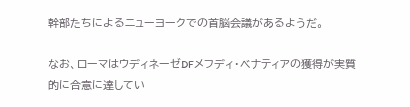幹部たちによるニューヨークでの首脳会議があるようだ。

なお、ローマはウディネーゼDFメフディ・ベナティアの獲得が実質的に合意に達してい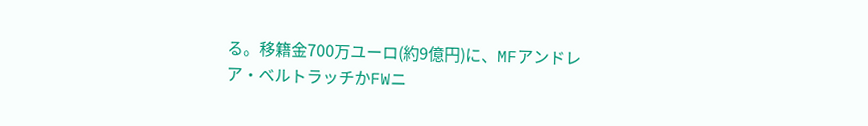る。移籍金700万ユーロ(約9億円)に、MFアンドレア・ベルトラッチかFWニ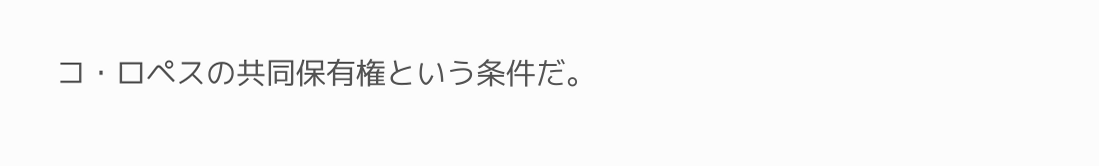コ・ロペスの共同保有権という条件だ。